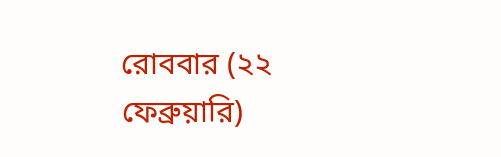রোববার (২২ ফেব্রুয়ারি)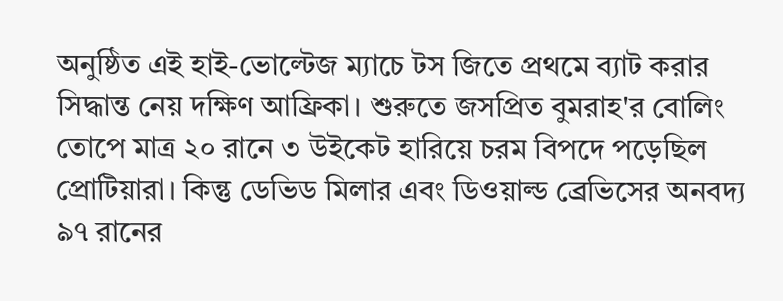অনুষ্ঠিত এই হাই-ভোল্টেজ ম্যাচে টস জিতে প্রথমে ব্যাট করার সিদ্ধান্ত নেয় দক্ষিণ আফ্রিকা। শুরুতে জসপ্রিত বুমরাহ'র বোলিং তোপে মাত্র ২০ রানে ৩ উইকেট হারিয়ে চরম বিপদে পড়েছিল প্রোটিয়ারা। কিন্তু ডেভিড মিলার এবং ডিওয়াল্ড ব্রেভিসের অনবদ্য ৯৭ রানের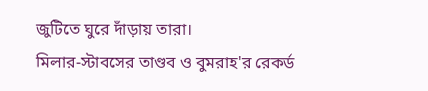জুটিতে ঘুরে দাঁড়ায় তারা।
মিলার-স্টাবসের তাণ্ডব ও বুমরাহ'র রেকর্ড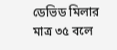ডেভিড মিলার মাত্র ৩৫ বলে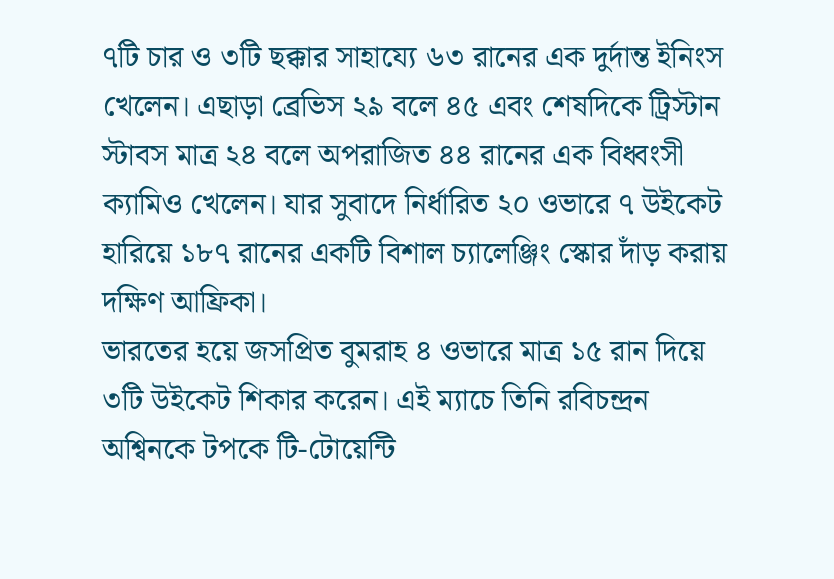৭টি চার ও ৩টি ছক্কার সাহায্যে ৬৩ রানের এক দুর্দান্ত ইনিংস খেলেন। এছাড়া ব্রেভিস ২৯ বলে ৪৫ এবং শেষদিকে ট্রিস্টান স্টাবস মাত্র ২৪ বলে অপরাজিত ৪৪ রানের এক বিধ্বংসী ক্যামিও খেলেন। যার সুবাদে নির্ধারিত ২০ ওভারে ৭ উইকেট হারিয়ে ১৮৭ রানের একটি বিশাল চ্যালেঞ্জিং স্কোর দাঁড় করায় দক্ষিণ আফ্রিকা।
ভারতের হয়ে জসপ্রিত বুমরাহ ৪ ওভারে মাত্র ১৫ রান দিয়ে ৩টি উইকেট শিকার করেন। এই ম্যাচে তিনি রবিচন্দ্রন অশ্বিনকে টপকে টি-টোয়েন্টি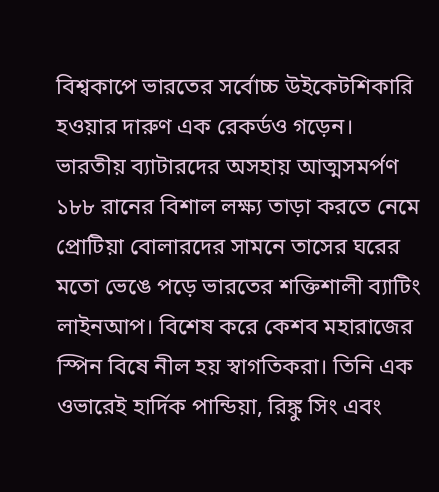বিশ্বকাপে ভারতের সর্বোচ্চ উইকেটশিকারি হওয়ার দারুণ এক রেকর্ডও গড়েন।
ভারতীয় ব্যাটারদের অসহায় আত্মসমর্পণ
১৮৮ রানের বিশাল লক্ষ্য তাড়া করতে নেমে প্রোটিয়া বোলারদের সামনে তাসের ঘরের মতো ভেঙে পড়ে ভারতের শক্তিশালী ব্যাটিং লাইনআপ। বিশেষ করে কেশব মহারাজের স্পিন বিষে নীল হয় স্বাগতিকরা। তিনি এক ওভারেই হার্দিক পান্ডিয়া, রিঙ্কু সিং এবং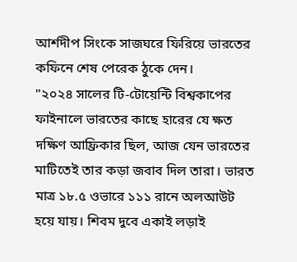আর্শদীপ সিংকে সাজঘরে ফিরিয়ে ভারতের কফিনে শেষ পেরেক ঠুকে দেন।
"২০২৪ সালের টি-টোয়েন্টি বিশ্বকাপের ফাইনালে ভারতের কাছে হারের যে ক্ষত দক্ষিণ আফ্রিকার ছিল, আজ যেন ভারতের মাটিতেই তার কড়া জবাব দিল তারা। ভারত মাত্র ১৮.৫ ওভারে ১১১ রানে অলআউট হয়ে যায়। শিবম দুবে একাই লড়াই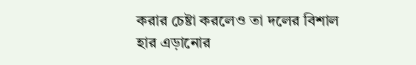করার চেষ্টা করলেও তা দলের বিশাল হার এড়ানোর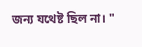জন্য যথেষ্ট ছিল না। "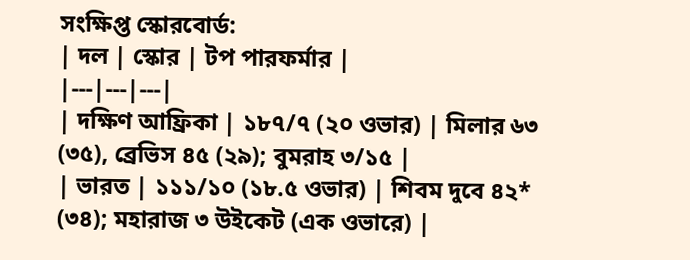সংক্ষিপ্ত স্কোরবোর্ড:
| দল | স্কোর | টপ পারফর্মার |
|---|---|---|
| দক্ষিণ আফ্রিকা | ১৮৭/৭ (২০ ওভার) | মিলার ৬৩ (৩৫), ব্রেভিস ৪৫ (২৯); বুমরাহ ৩/১৫ |
| ভারত | ১১১/১০ (১৮.৫ ওভার) | শিবম দুবে ৪২* (৩৪); মহারাজ ৩ উইকেট (এক ওভারে) |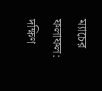ম্যাচের ফলাফল: দক্ষিণ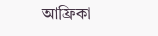আফ্রিকা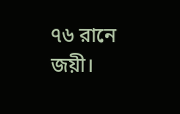৭৬ রানে জয়ী।